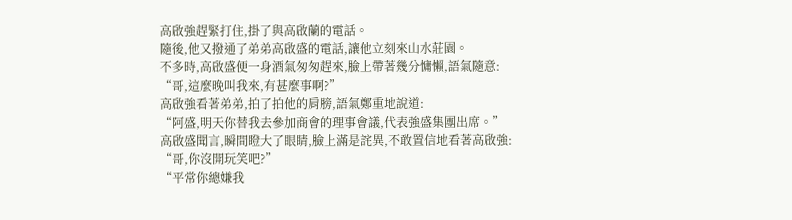高啟強趕緊打住,掛了與高啟蘭的電話。
隨後,他又撥通了弟弟高啟盛的電話,讓他立刻來山水莊園。
不多時,高啟盛便一身酒氣匆匆趕來,臉上帶著幾分慵懶,語氣隨意:
“哥,這麼晚叫我來,有甚麼事啊?”
高啟強看著弟弟,拍了拍他的肩膀,語氣鄭重地說道:
“阿盛,明天你替我去參加商會的理事會議,代表強盛集團出席。”
高啟盛聞言,瞬間瞪大了眼睛,臉上滿是詫異,不敢置信地看著高啟強:
“哥,你沒開玩笑吧?”
“平常你總嫌我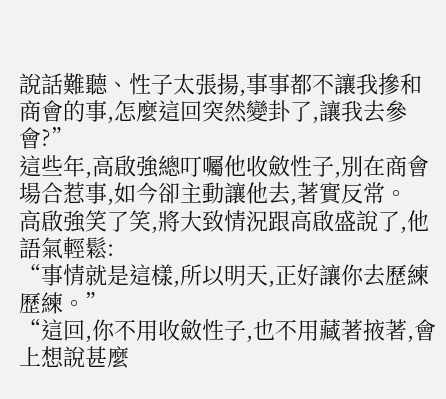說話難聽、性子太張揚,事事都不讓我摻和商會的事,怎麼這回突然變卦了,讓我去參會?”
這些年,高啟強總叮囑他收斂性子,別在商會場合惹事,如今卻主動讓他去,著實反常。
高啟強笑了笑,將大致情況跟高啟盛說了,他語氣輕鬆:
“事情就是這樣,所以明天,正好讓你去歷練歷練。”
“這回,你不用收斂性子,也不用藏著掖著,會上想說甚麼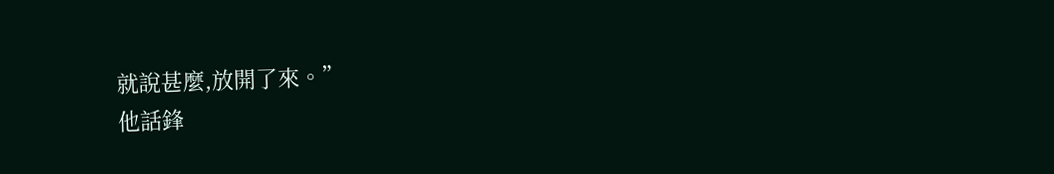就說甚麼,放開了來。”
他話鋒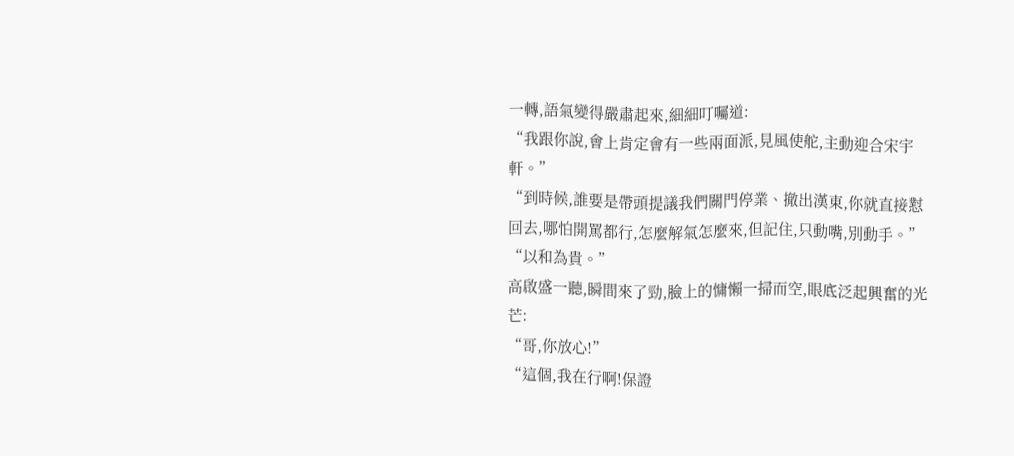一轉,語氣變得嚴肅起來,細細叮囑道:
“我跟你說,會上肯定會有一些兩面派,見風使舵,主動迎合宋宇軒。”
“到時候,誰要是帶頭提議我們關門停業、撤出漢東,你就直接懟回去,哪怕開罵都行,怎麼解氣怎麼來,但記住,只動嘴,別動手。”
“以和為貴。”
高啟盛一聽,瞬間來了勁,臉上的慵懶一掃而空,眼底泛起興奮的光芒:
“哥,你放心!”
“這個,我在行啊!保證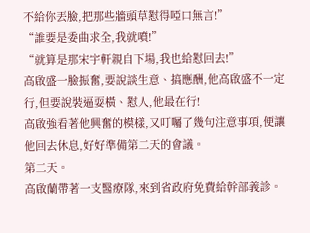不給你丟臉,把那些牆頭草懟得啞口無言!”
“誰要是委曲求全,我就噴!”
“就算是那宋宇軒親自下場,我也給懟回去!”
高啟盛一臉振奮,要說談生意、搞應酬,他高啟盛不一定行,但要說裝逼耍橫、懟人,他最在行!
高啟強看著他興奮的模樣,又叮囑了幾句注意事項,便讓他回去休息,好好準備第二天的會議。
第二天。
高啟蘭帶著一支醫療隊,來到省政府免費給幹部義診。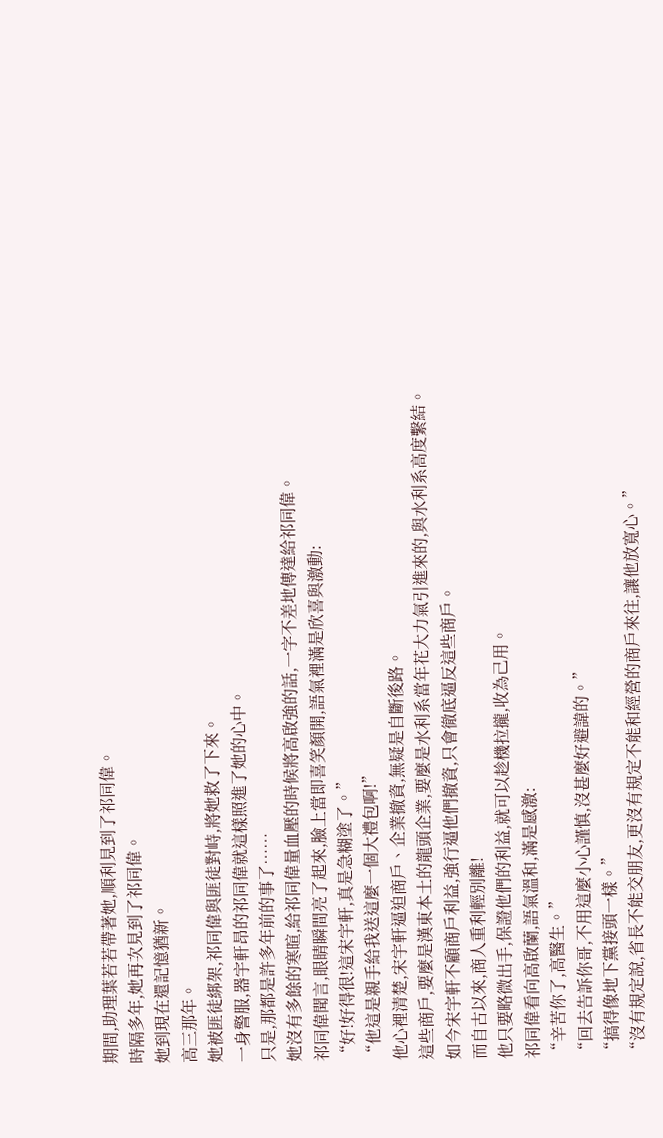期間,助理葉若若帶著她,順利見到了祁同偉。
時隔多年,她再次見到了祁同偉。
她到現在還記憶猶新。
高三那年。
她被匪徒綁架,祁同偉與匪徒對峙,將她救了下來。
一身警服,器宇軒昂的祁同偉就這樣照進了她的心中。
只是,那都是許多年前的事了……
她沒有多餘的寒暄,給祁同偉量血壓的時候將高啟強的話,一字不差地傳達給祁同偉。
祁同偉聞言,眼睛瞬間亮了起來,臉上當即喜笑顏開,語氣裡滿是欣喜與激動:
“好!好得很!這宋宇軒,真是急糊塗了。”
“他這是親手給我送這麼一個大禮包啊!”
他心裡清楚,宋宇軒逼迫商戶、企業撤資,無疑是自斷後路。
這些商戶,要麼是漢東本土的龍頭企業,要麼是水利系當年花大力氣引進來的,與水利系高度繫結。
如今宋宇軒不顧商戶利益,強行逼他們撤資,只會徹底逼反這些商戶。
而自古以來,商人重利輕別離!
他只要略微出手,保證他們的利益,就可以趁機拉攏,收為己用。
祁同偉看向高啟蘭,語氣溫和,滿是感激:
“辛苦你了,高醫生。”
“回去告訴你哥,不用這麼小心謹慎,沒甚麼好避諱的。”
“搞得像地下黨接頭一樣。”
“沒有規定說,省長不能交朋友,更沒有規定不能和經營的商戶來往,讓他放寬心。”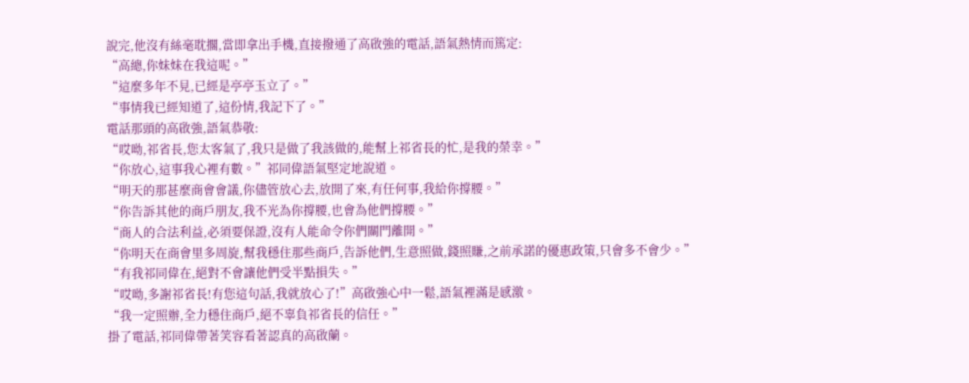說完,他沒有絲毫耽擱,當即拿出手機,直接撥通了高啟強的電話,語氣熱情而篤定:
“高總,你妹妹在我這呢。”
“這麼多年不見,已經是亭亭玉立了。”
“事情我已經知道了,這份情,我記下了。”
電話那頭的高啟強,語氣恭敬:
“哎呦,祁省長,您太客氣了,我只是做了我該做的,能幫上祁省長的忙,是我的榮幸。”
“你放心,這事我心裡有數。”祁同偉語氣堅定地說道。
“明天的那甚麼商會會議,你儘管放心去,放開了來,有任何事,我給你撐腰。”
“你告訴其他的商戶朋友,我不光為你撐腰,也會為他們撐腰。”
“商人的合法利益,必須要保證,沒有人能命令你們關門離開。”
“你明天在商會里多周旋,幫我穩住那些商戶,告訴他們,生意照做,錢照賺,之前承諾的優惠政策,只會多不會少。”
“有我祁同偉在,絕對不會讓他們受半點損失。”
“哎呦,多謝祁省長!有您這句話,我就放心了!”高啟強心中一鬆,語氣裡滿是感激。
“我一定照辦,全力穩住商戶,絕不辜負祁省長的信任。”
掛了電話,祁同偉帶著笑容看著認真的高啟蘭。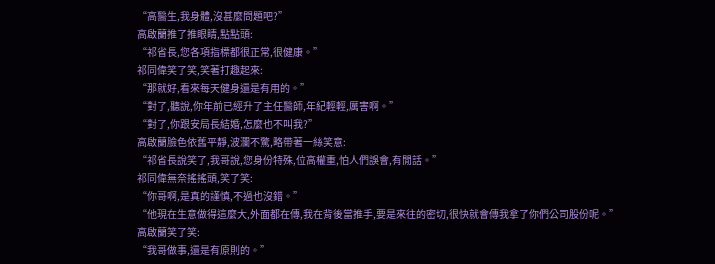“高醫生,我身體,沒甚麼問題吧?”
高啟蘭推了推眼睛,點點頭:
“祁省長,您各項指標都很正常,很健康。”
祁同偉笑了笑,笑著打趣起來:
“那就好,看來每天健身還是有用的。”
“對了,聽說,你年前已經升了主任醫師,年紀輕輕,厲害啊。”
“對了,你跟安局長結婚,怎麼也不叫我?”
高啟蘭臉色依舊平靜,波瀾不驚,略帶著一絲笑意:
“祁省長說笑了,我哥說,您身份特殊,位高權重,怕人們誤會,有閒話。”
祁同偉無奈搖搖頭,笑了笑:
“你哥啊,是真的謹慎,不過也沒錯。”
“他現在生意做得這麼大,外面都在傳,我在背後當推手,要是來往的密切,很快就會傳我拿了你們公司股份呢。”
高啟蘭笑了笑:
“我哥做事,還是有原則的。”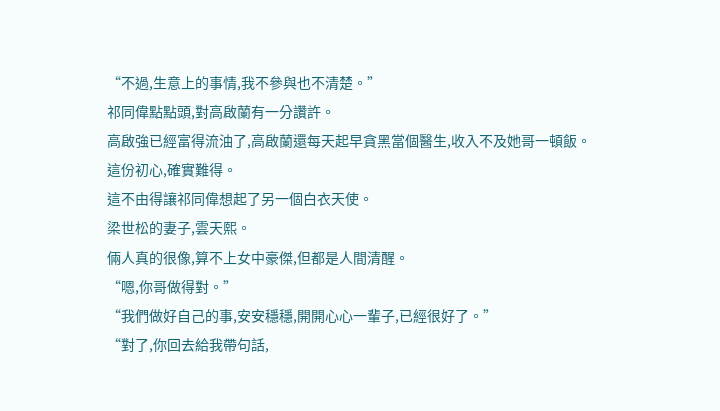“不過,生意上的事情,我不參與也不清楚。”
祁同偉點點頭,對高啟蘭有一分讚許。
高啟強已經富得流油了,高啟蘭還每天起早貪黑當個醫生,收入不及她哥一頓飯。
這份初心,確實難得。
這不由得讓祁同偉想起了另一個白衣天使。
梁世松的妻子,雲天熙。
倆人真的很像,算不上女中豪傑,但都是人間清醒。
“嗯,你哥做得對。”
“我們做好自己的事,安安穩穩,開開心心一輩子,已經很好了。”
“對了,你回去給我帶句話,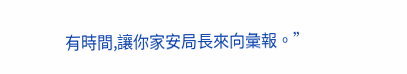有時間,讓你家安局長來向彙報。”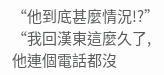“他到底甚麼情況!?”
“我回漢東這麼久了,他連個電話都沒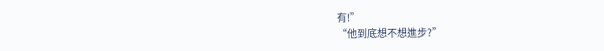有!”
“他到底想不想進步?”